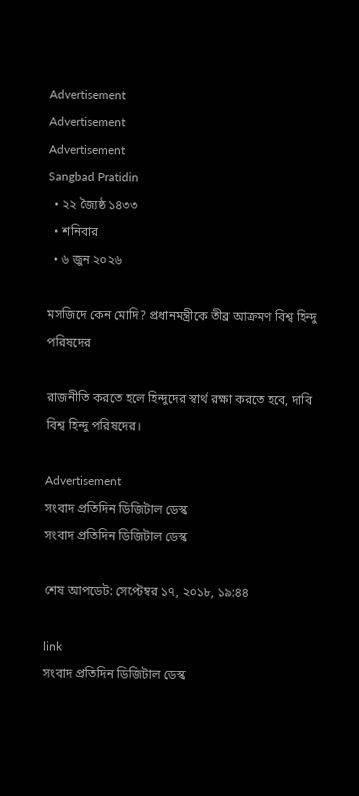Advertisement
Advertisement
Advertisement
Sangbad Pratidin
  • ২২ জ্যৈষ্ঠ ১৪৩৩
  • শনিবার
  • ৬ জুন ২০২৬

মসজিদে কেন মোদি? প্রধানমন্ত্রীকে তীব্র আক্রমণ বিশ্ব হিন্দু পরিষদের

রাজনীতি করতে হলে হিন্দুদের স্বার্থ রক্ষা করতে হবে, দাবি বিশ্ব হিন্দু পরিষদের।

Advertisement
সংবাদ প্রতিদিন ডিজিটাল ডেস্ক
সংবাদ প্রতিদিন ডিজিটাল ডেস্ক

শেষ আপডেট: সেপ্টেম্বর ১৭, ২০১৮, ১৯:৪৪

link
সংবাদ প্রতিদিন ডিজিটাল ডেস্ক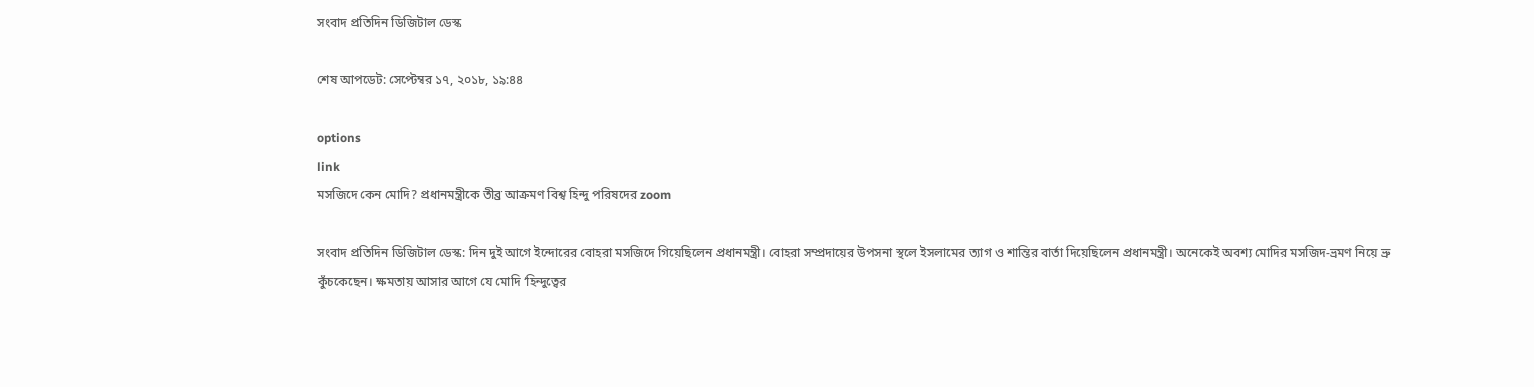সংবাদ প্রতিদিন ডিজিটাল ডেস্ক

শেষ আপডেট: সেপ্টেম্বর ১৭, ২০১৮, ১৯:৪৪

options
link
মসজিদে কেন মোদি? প্রধানমন্ত্রীকে তীব্র আক্রমণ বিশ্ব হিন্দু পরিষদের zoom

সংবাদ প্রতিদিন ডিজিটাল ডেস্ক: দিন দুই আগে ইন্দোরের বোহরা মসজিদে গিয়েছিলেন প্রধানমন্ত্রী। বোহরা সম্প্রদায়ের উপসনা স্থলে ইসলামের ত্যাগ ও শান্তির বার্তা দিয়েছিলেন প্রধানমন্ত্রী। অনেকেই অবশ্য মোদির মসজিদ-ভ্রমণ নিয়ে ভ্রু কুঁচকেছেন। ক্ষমতায় আসার আগে যে মোদি ‘হিন্দুত্বের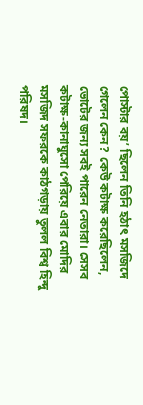পোস্টার বয়’ ছিলেন তিনি হঠাৎ মসজিদে গেলেন কেন? কেউ কটাক্ষ করেছিলেন, ভোটের জন্য সবই পারেন নেতারা। সেসব কটাক্ষ-কানাঘুসো পেরিয়ে এবার মোদির মসজিদ সফরকে কাঠগড়ায় তুলল বিশ্ব হিন্দু পরিষদ।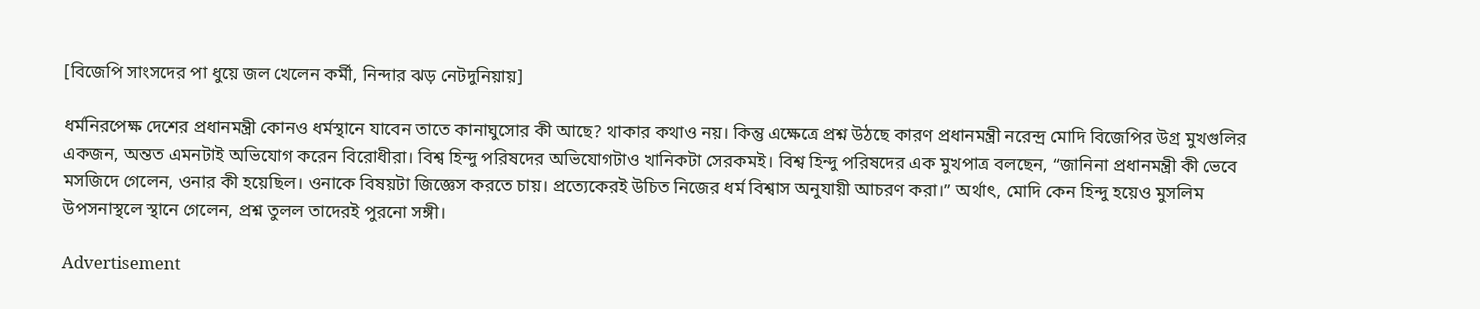[বিজেপি সাংসদের পা ধুয়ে জল খেলেন কর্মী, নিন্দার ঝড় নেটদুনিয়ায়]

ধর্মনিরপেক্ষ দেশের প্রধানমন্ত্রী কোনও ধর্মস্থানে যাবেন তাতে কানাঘুসোর কী আছে? থাকার কথাও নয়। কিন্তু এক্ষেত্রে প্রশ্ন উঠছে কারণ প্রধানমন্ত্রী নরেন্দ্র মোদি বিজেপির উগ্র মুখগুলির একজন, অন্তত এমনটাই অভিযোগ করেন বিরোধীরা। বিশ্ব হিন্দু পরিষদের অভিযোগটাও খানিকটা সেরকমই। বিশ্ব হিন্দু পরিষদের এক মুখপাত্র বলছেন, “জানিনা প্রধানমন্ত্রী কী ভেবে মসজিদে গেলেন, ওনার কী হয়েছিল। ওনাকে বিষয়টা জিজ্ঞেস করতে চায়। প্রত্যেকেরই উচিত নিজের ধর্ম বিশ্বাস অনুযায়ী আচরণ করা।” অর্থাৎ, মোদি কেন হিন্দু হয়েও মুসলিম উপসনাস্থলে স্থানে গেলেন, প্রশ্ন তুলল তাদেরই পুরনো সঙ্গী।

Advertisement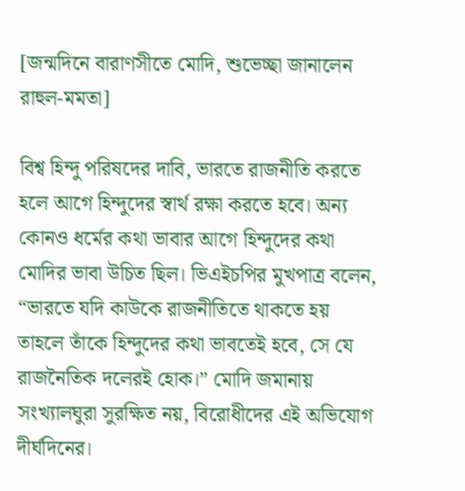[জন্মদিনে বারাণসীতে মোদি, শুভেচ্ছা জানালেন রাহুল-মমতা]

বিশ্ব হিন্দু পরিষদের দাবি, ভারতে রাজনীতি করতে হলে আগে হিন্দুদের স্বার্থ রক্ষা করতে হবে। অন্য কোনও ধর্মের কথা ভাবার আগে হিন্দুদের কথা মোদির ভাবা উচিত ছিল। ভিএইচপির মুখপাত্র বলেন, “ভারতে যদি কাউকে রাজনীতিতে থাকতে হয় তাহলে তাঁকে হিন্দুদের কথা ভাবতেই হবে, সে যে রাজনৈতিক দলেরই হোক।” মোদি জমানায় সংখ্যালঘুরা সুরক্ষিত নয়, বিরোধীদের এই অভিযোগ দীর্ঘদিনের।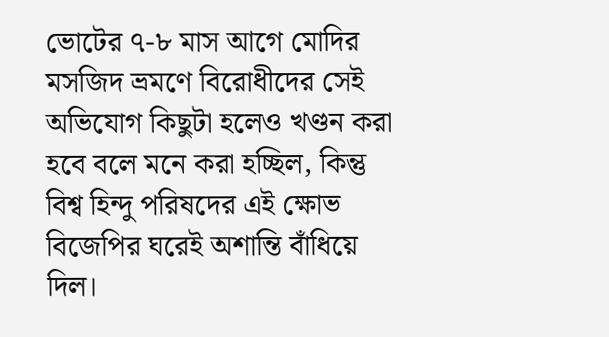ভোটের ৭-৮ মাস আগে মোদির মসজিদ ভ্রমণে বিরোধীদের সেই অভিযোগ কিছুটা হলেও খণ্ডন করা হবে বলে মনে করা হচ্ছিল, কিন্তু বিশ্ব হিন্দু পরিষদের এই ক্ষোভ বিজেপির ঘরেই অশান্তি বাঁধিয়ে দিল।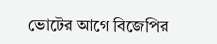ভোটের আগে বিজেপির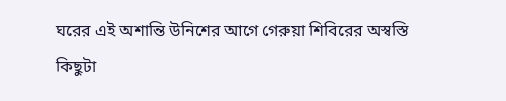ঘরের এই অশান্তি উনিশের আগে গেরুয়া শিবিরের অস্বস্তি কিছুটা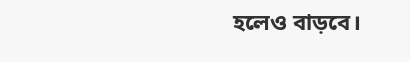হলেও বাড়বে।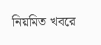নিয়মিত খবরে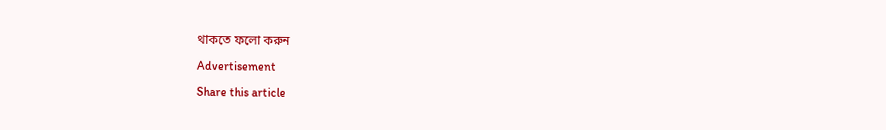থাকতে ফলো করুন

Advertisement

Share this article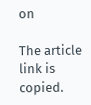on

The article link is copied.